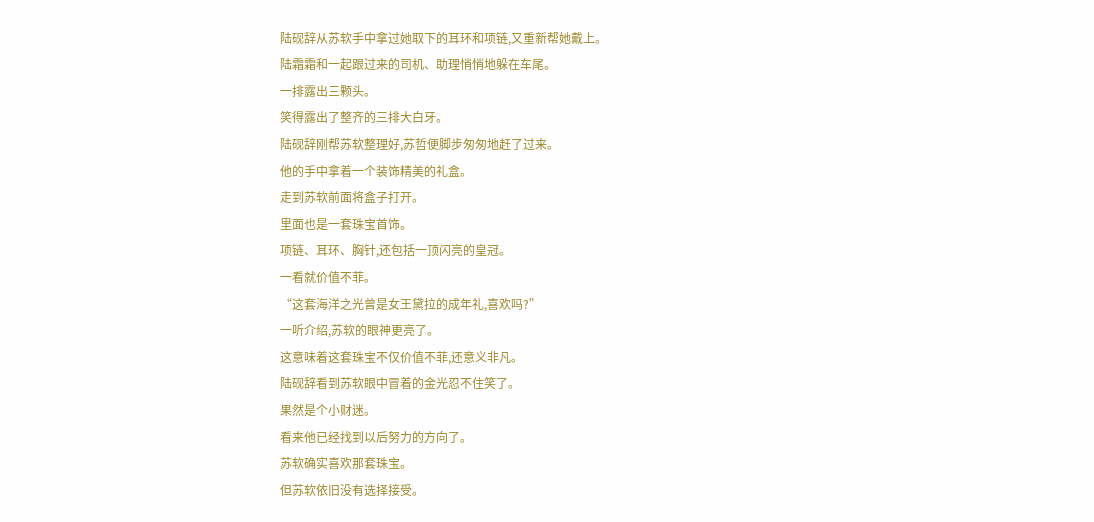陆砚辞从苏软手中拿过她取下的耳环和项链,又重新帮她戴上。
陆霜霜和一起跟过来的司机、助理悄悄地躲在车尾。
一排露出三颗头。
笑得露出了整齐的三排大白牙。
陆砚辞刚帮苏软整理好,苏哲便脚步匆匆地赶了过来。
他的手中拿着一个装饰精美的礼盒。
走到苏软前面将盒子打开。
里面也是一套珠宝首饰。
项链、耳环、胸针,还包括一顶闪亮的皇冠。
一看就价值不菲。
“这套海洋之光曾是女王黛拉的成年礼,喜欢吗?”
一听介绍,苏软的眼神更亮了。
这意味着这套珠宝不仅价值不菲,还意义非凡。
陆砚辞看到苏软眼中冒着的金光忍不住笑了。
果然是个小财迷。
看来他已经找到以后努力的方向了。
苏软确实喜欢那套珠宝。
但苏软依旧没有选择接受。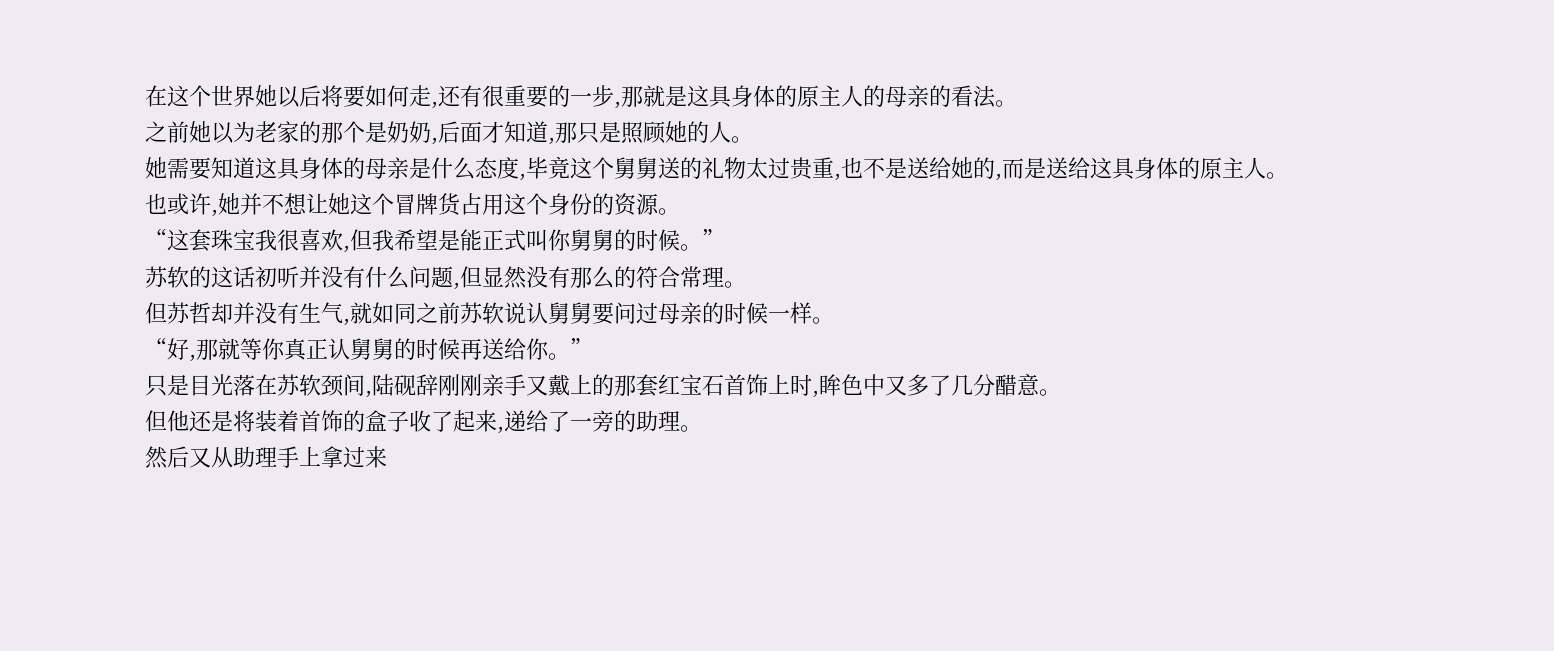在这个世界她以后将要如何走,还有很重要的一步,那就是这具身体的原主人的母亲的看法。
之前她以为老家的那个是奶奶,后面才知道,那只是照顾她的人。
她需要知道这具身体的母亲是什么态度,毕竟这个舅舅送的礼物太过贵重,也不是送给她的,而是送给这具身体的原主人。
也或许,她并不想让她这个冒牌货占用这个身份的资源。
“这套珠宝我很喜欢,但我希望是能正式叫你舅舅的时候。”
苏软的这话初听并没有什么问题,但显然没有那么的符合常理。
但苏哲却并没有生气,就如同之前苏软说认舅舅要问过母亲的时候一样。
“好,那就等你真正认舅舅的时候再送给你。”
只是目光落在苏软颈间,陆砚辞刚刚亲手又戴上的那套红宝石首饰上时,眸色中又多了几分醋意。
但他还是将装着首饰的盒子收了起来,递给了一旁的助理。
然后又从助理手上拿过来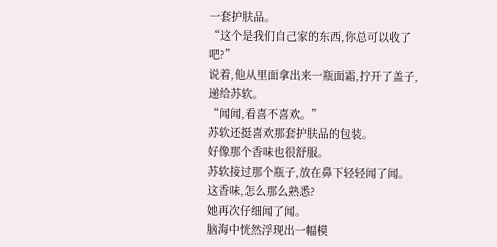一套护肤品。
“这个是我们自己家的东西,你总可以收了吧?”
说着,他从里面拿出来一瓶面霜,拧开了盖子,递给苏软。
“闻闻,看喜不喜欢。”
苏软还挺喜欢那套护肤品的包装。
好像那个香味也很舒服。
苏软接过那个瓶子,放在鼻下轻轻闻了闻。
这香味,怎么那么熟悉?
她再次仔细闻了闻。
脑海中恍然浮现出一幅模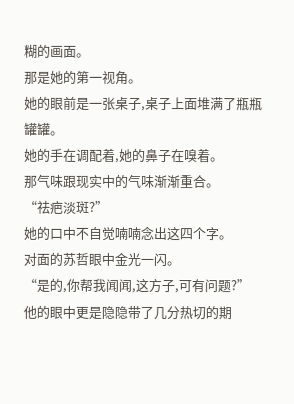糊的画面。
那是她的第一视角。
她的眼前是一张桌子,桌子上面堆满了瓶瓶罐罐。
她的手在调配着,她的鼻子在嗅着。
那气味跟现实中的气味渐渐重合。
“祛疤淡斑?”
她的口中不自觉喃喃念出这四个字。
对面的苏哲眼中金光一闪。
“是的,你帮我闻闻,这方子,可有问题?”
他的眼中更是隐隐带了几分热切的期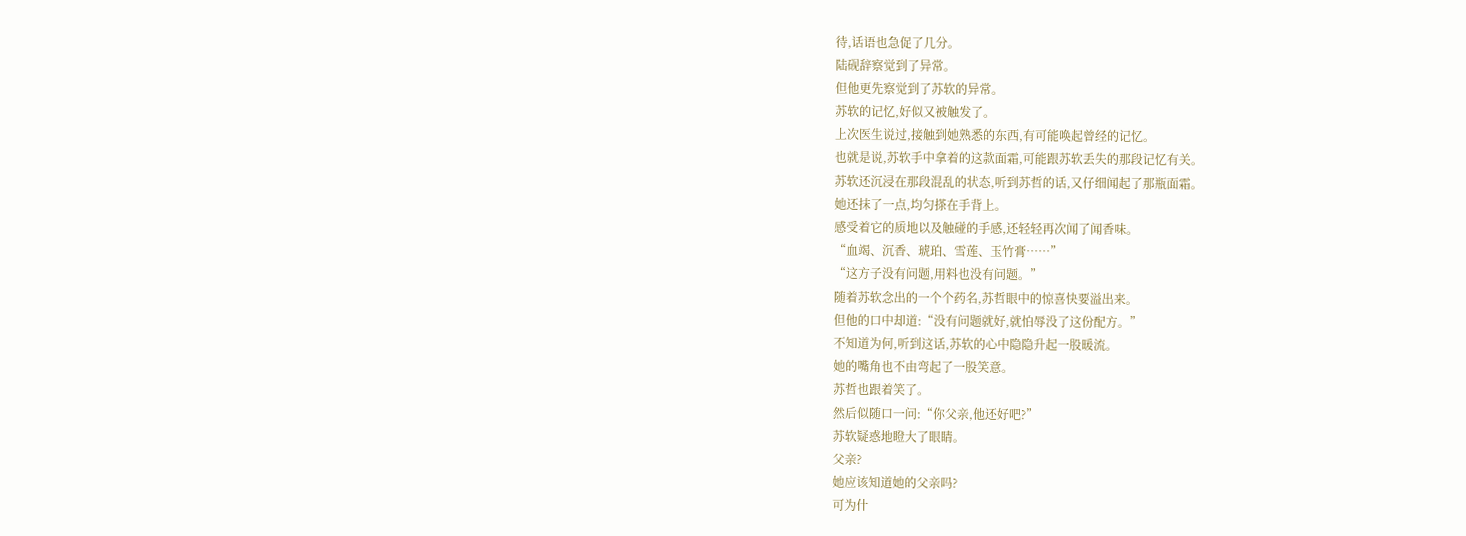待,话语也急促了几分。
陆砚辞察觉到了异常。
但他更先察觉到了苏软的异常。
苏软的记忆,好似又被触发了。
上次医生说过,接触到她熟悉的东西,有可能唤起曾经的记忆。
也就是说,苏软手中拿着的这款面霜,可能跟苏软丢失的那段记忆有关。
苏软还沉浸在那段混乱的状态,听到苏哲的话,又仔细闻起了那瓶面霜。
她还抹了一点,均匀搽在手背上。
感受着它的质地以及触碰的手感,还轻轻再次闻了闻香味。
“血竭、沉香、琥珀、雪莲、玉竹膏……”
“这方子没有问题,用料也没有问题。”
随着苏软念出的一个个药名,苏哲眼中的惊喜快要溢出来。
但他的口中却道:“没有问题就好,就怕辱没了这份配方。”
不知道为何,听到这话,苏软的心中隐隐升起一股暖流。
她的嘴角也不由弯起了一股笑意。
苏哲也跟着笑了。
然后似随口一问:“你父亲,他还好吧?”
苏软疑惑地瞪大了眼睛。
父亲?
她应该知道她的父亲吗?
可为什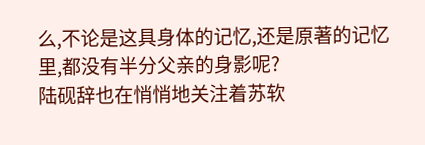么,不论是这具身体的记忆,还是原著的记忆里,都没有半分父亲的身影呢?
陆砚辞也在悄悄地关注着苏软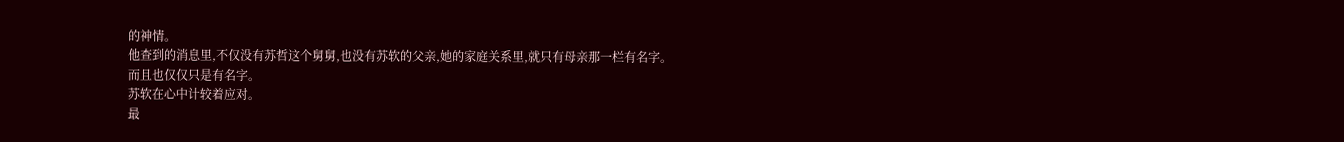的神情。
他查到的消息里,不仅没有苏哲这个舅舅,也没有苏软的父亲,她的家庭关系里,就只有母亲那一栏有名字。
而且也仅仅只是有名字。
苏软在心中计较着应对。
最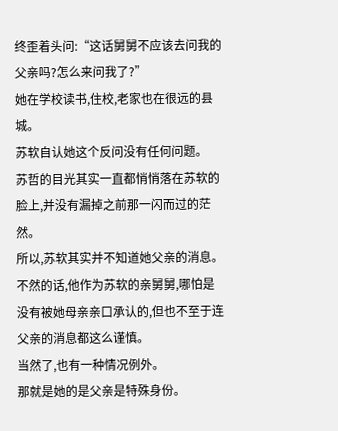终歪着头问:“这话舅舅不应该去问我的父亲吗?怎么来问我了?”
她在学校读书,住校,老家也在很远的县城。
苏软自认她这个反问没有任何问题。
苏哲的目光其实一直都悄悄落在苏软的脸上,并没有漏掉之前那一闪而过的茫然。
所以,苏软其实并不知道她父亲的消息。
不然的话,他作为苏软的亲舅舅,哪怕是没有被她母亲亲口承认的,但也不至于连父亲的消息都这么谨慎。
当然了,也有一种情况例外。
那就是她的是父亲是特殊身份。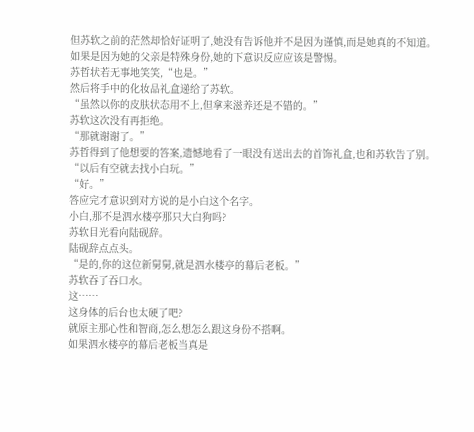但苏软之前的茫然却恰好证明了,她没有告诉他并不是因为谨慎,而是她真的不知道。
如果是因为她的父亲是特殊身份,她的下意识反应应该是警惕。
苏哲状若无事地笑笑,“也是。”
然后将手中的化妆品礼盒递给了苏软。
“虽然以你的皮肤状态用不上,但拿来滋养还是不错的。”
苏软这次没有再拒绝。
“那就谢谢了。”
苏哲得到了他想要的答案,遗憾地看了一眼没有送出去的首饰礼盒,也和苏软告了别。
“以后有空就去找小白玩。”
“好。”
答应完才意识到对方说的是小白这个名字。
小白,那不是泗水楼亭那只大白狗吗?
苏软目光看向陆砚辞。
陆砚辞点点头。
“是的,你的这位新舅舅,就是泗水楼亭的幕后老板。”
苏软吞了吞口水。
这……
这身体的后台也太硬了吧?
就原主那心性和智商,怎么想怎么跟这身份不搭啊。
如果泗水楼亭的幕后老板当真是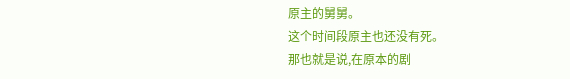原主的舅舅。
这个时间段原主也还没有死。
那也就是说,在原本的剧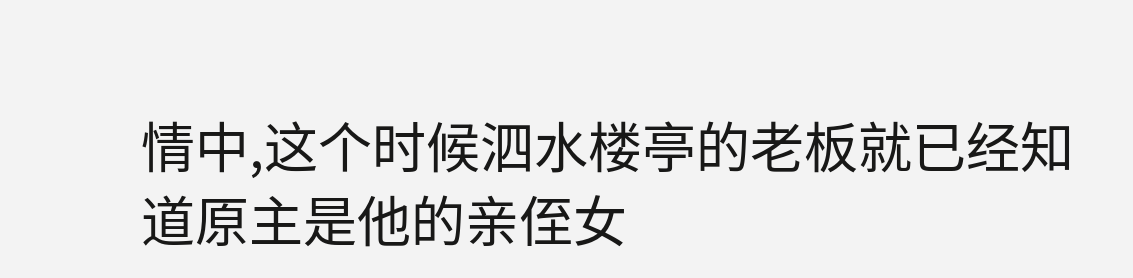情中,这个时候泗水楼亭的老板就已经知道原主是他的亲侄女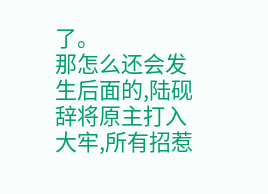了。
那怎么还会发生后面的,陆砚辞将原主打入大牢,所有招惹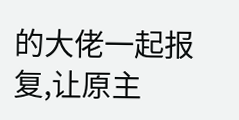的大佬一起报复,让原主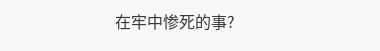在牢中惨死的事?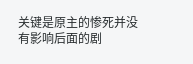关键是原主的惨死并没有影响后面的剧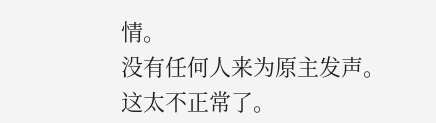情。
没有任何人来为原主发声。
这太不正常了。